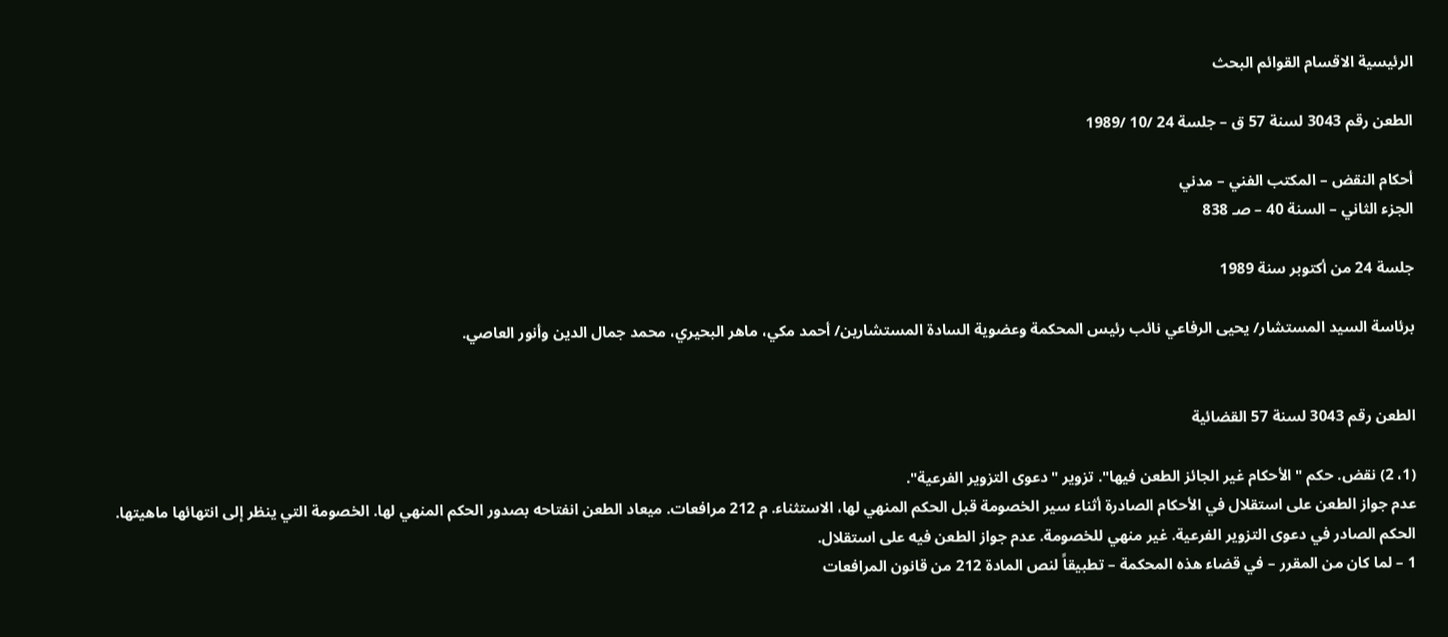الرئيسية الاقسام القوائم البحث

الطعن رقم 3043 لسنة 57 ق – جلسة 24 /10 /1989

أحكام النقض – المكتب الفني – مدني
الجزء الثاني – السنة 40 – صـ 838

جلسة 24 من أكتوبر سنة 1989

برئاسة السيد المستشار/ يحيى الرفاعي نائب رئيس المحكمة وعضوية السادة المستشارين/ أحمد مكي، ماهر البحيري، محمد جمال الدين وأنور العاصي.


الطعن رقم 3043 لسنة 57 القضائية

(1، 2) نقض. حكم "الأحكام غير الجائز الطعن فيها". تزوير "دعوى التزوير الفرعية".
عدم جواز الطعن على استقلال في الأحكام الصادرة أثناء سير الخصومة قبل الحكم المنهي لها، الاستثناء. م 212 مرافعات. ميعاد الطعن انفتاحه بصدور الحكم المنهي لها. الخصومة التي ينظر إلى انتهائها ماهيتها.
الحكم الصادر في دعوى التزوير الفرعية. غير منهي للخصومة. عدم جواز الطعن فيه على استقلال.
1 – لما كان من المقرر – في قضاء هذه المحكمة – تطبيقاً لنص المادة 212 من قانون المرافعات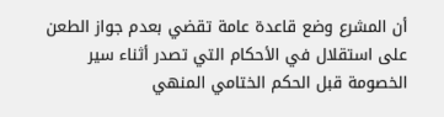أن المشرع وضع قاعدة عامة تقضي بعدم جواز الطعن على استقلال في الأحكام التي تصدر أثناء سير الخصومة قبل الحكم الختامي المنهي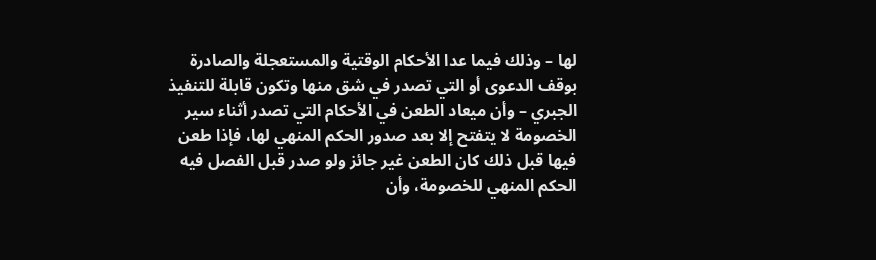لها – وذلك فيما عدا الأحكام الوقتية والمستعجلة والصادرة بوقف الدعوى أو التي تصدر في شق منها وتكون قابلة للتنفيذ الجبري – وأن ميعاد الطعن في الأحكام التي تصدر أثناء سير الخصومة لا يتفتح إلا بعد صدور الحكم المنهي لها، فإذا طعن فيها قبل ذلك كان الطعن غير جائز ولو صدر قبل الفصل فيه الحكم المنهي للخصومة، وأن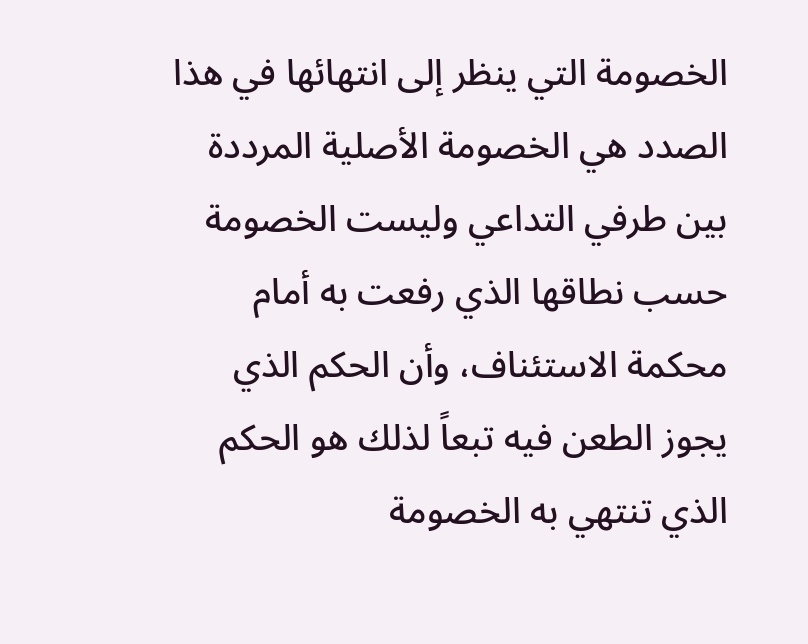الخصومة التي ينظر إلى انتهائها في هذا الصدد هي الخصومة الأصلية المرددة بين طرفي التداعي وليست الخصومة حسب نطاقها الذي رفعت به أمام محكمة الاستئناف، وأن الحكم الذي يجوز الطعن فيه تبعاً لذلك هو الحكم الذي تنتهي به الخصومة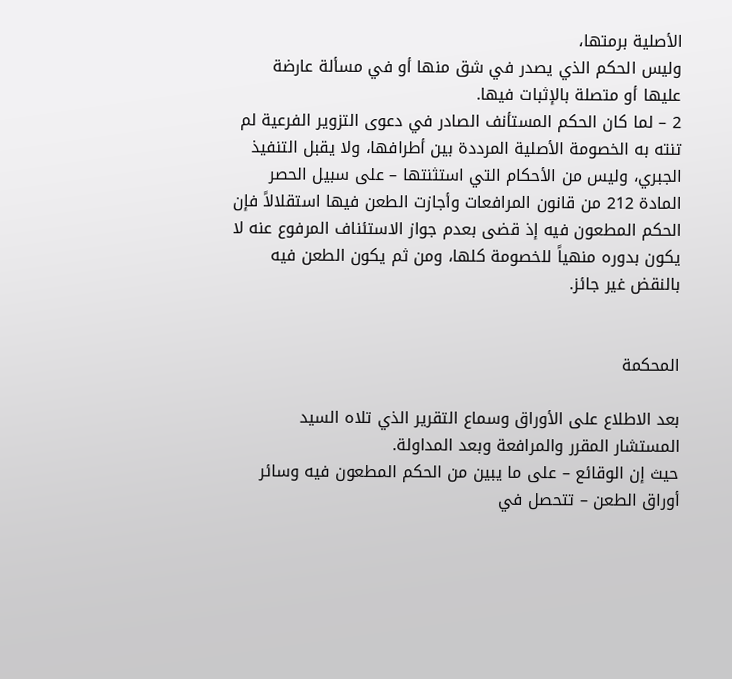الأصلية برمتها،
وليس الحكم الذي يصدر في شق منها أو في مسألة عارضة عليها أو متصلة بالإثبات فيها.
2 – لما كان الحكم المستأنف الصادر في دعوى التزوير الفرعية لم تنته به الخصومة الأصلية المرددة بين أطرافها، ولا يقبل التنفيذ الجبري، وليس من الأحكام التي استثنتها – على سبيل الحصر المادة 212 من قانون المرافعات وأجازت الطعن فيها استقلالاً فإن الحكم المطعون فيه إذ قضى بعدم جواز الاستئناف المرفوع عنه لا يكون بدوره منهياً للخصومة كلها، ومن ثم يكون الطعن فيه بالنقض غير جائز.


المحكمة

بعد الاطلاع على الأوراق وسماع التقرير الذي تلاه السيد المستشار المقرر والمرافعة وبعد المداولة.
حيث إن الوقائع – على ما يبين من الحكم المطعون فيه وسائر أوراق الطعن – تتحصل في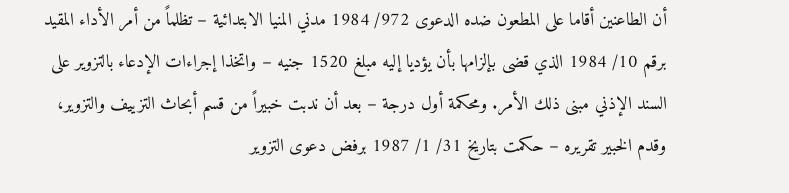أن الطاعنين أقاما على المطعون ضده الدعوى 972/ 1984 مدني المنيا الابتدائية – تظلماً من أمر الأداء المقيد برقم 10/ 1984 الذي قضى بإلزامها بأن يؤديا إليه مبلغ 1520 جنيه – واتخذا إجراءات الإدعاء بالتزوير على السند الإذني مبنى ذلك الأمر. ومحكمة أول درجة – بعد أن ندبت خبيراً من قسم أبحاث التزييف والتزوير، وقدم الخبير تقريره – حكمت بتاريخ 31/ 1/ 1987 برفض دعوى التزوير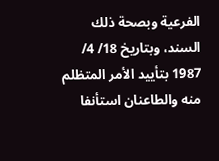الفرعية وبصحة ذلك السند، وبتاريخ 18/ 4/ 1987 بتأييد الأمر المتظلم منه والطاعنان استأنفا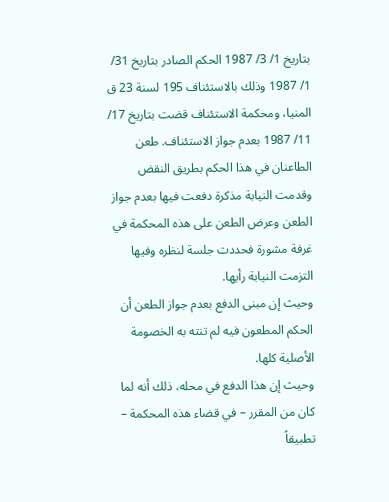بتاريخ 1/ 3/ 1987 الحكم الصادر بتاريخ 31/ 1/ 1987 وذلك بالاستئناف 195 لسنة 23 ق المنيا، ومحكمة الاستئناف قضت بتاريخ 17/ 11/ 1987 بعدم جواز الاستئناف. طعن الطاعنان في هذا الحكم بطريق النقض وقدمت النيابة مذكرة دفعت فيها بعدم جواز الطعن وعرض الطعن على هذه المحكمة في غرفة مشورة فحددت جلسة لنظره وفيها التزمت النيابة رأيها.
وحيث إن مبنى الدفع بعدم جواز الطعن أن الحكم المطعون فيه لم تنته به الخصومة الأصلية كلها.
وحيث إن هذا الدفع في محله، ذلك أنه لما كان من المقرر – في قضاء هذه المحكمة – تطبيقاً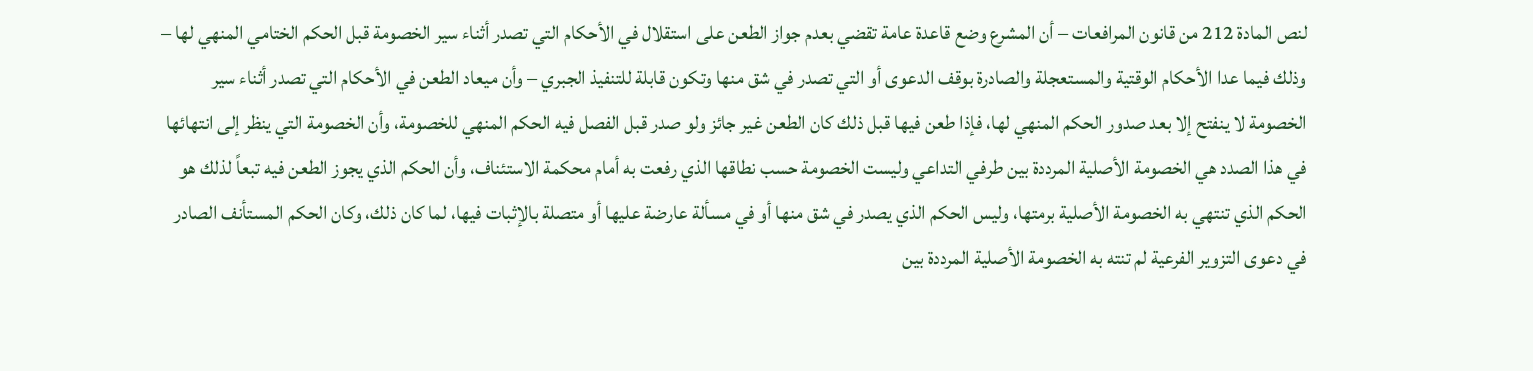لنص المادة 212 من قانون المرافعات – أن المشرع وضع قاعدة عامة تقضي بعدم جواز الطعن على استقلال في الأحكام التي تصدر أثناء سير الخصومة قبل الحكم الختامي المنهي لها – وذلك فيما عدا الأحكام الوقتية والمستعجلة والصادرة بوقف الدعوى أو التي تصدر في شق منها وتكون قابلة للتنفيذ الجبري – وأن ميعاد الطعن في الأحكام التي تصدر أثناء سير الخصومة لا ينفتح إلا بعد صدور الحكم المنهي لها، فإذا طعن فيها قبل ذلك كان الطعن غير جائز ولو صدر قبل الفصل فيه الحكم المنهي للخصومة، وأن الخصومة التي ينظر إلى انتهائها في هذا الصدد هي الخصومة الأصلية المرددة بين طرفي التداعي وليست الخصومة حسب نطاقها الذي رفعت به أمام محكمة الاستئناف، وأن الحكم الذي يجوز الطعن فيه تبعاً لذلك هو الحكم الذي تنتهي به الخصومة الأصلية برمتها، وليس الحكم الذي يصدر في شق منها أو في مسألة عارضة عليها أو متصلة بالإثبات فيها، لما كان ذلك، وكان الحكم المستأنف الصادر في دعوى التزوير الفرعية لم تنته به الخصومة الأصلية المرددة بين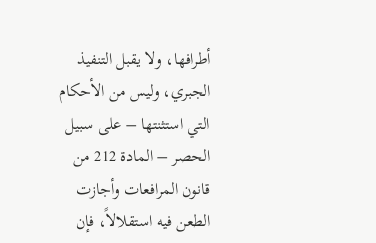أطرافها، ولا يقبل التنفيذ الجبري، وليس من الأحكام التي استثنتها – على سبيل الحصر – المادة 212 من قانون المرافعات وأجازت الطعن فيه استقلالاً، فإن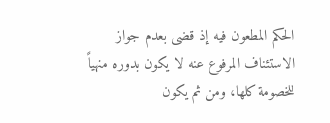الحكم المطعون فيه إذ قضى بعدم جواز الاستئناف المرفوع عنه لا يكون بدوره منهياً للخصومة كلها، ومن ثم يكون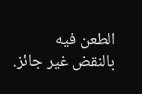الطعن فيه بالنقض غير جائز.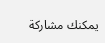يمكنك مشاركة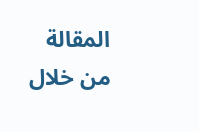المقالة من خلال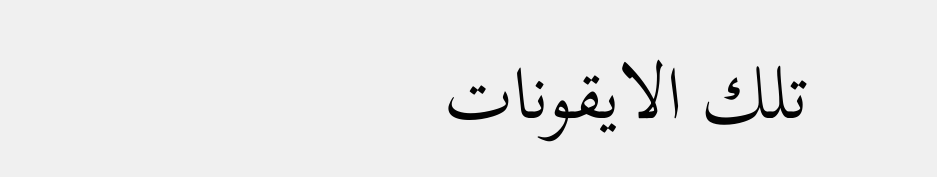تلك الايقونات